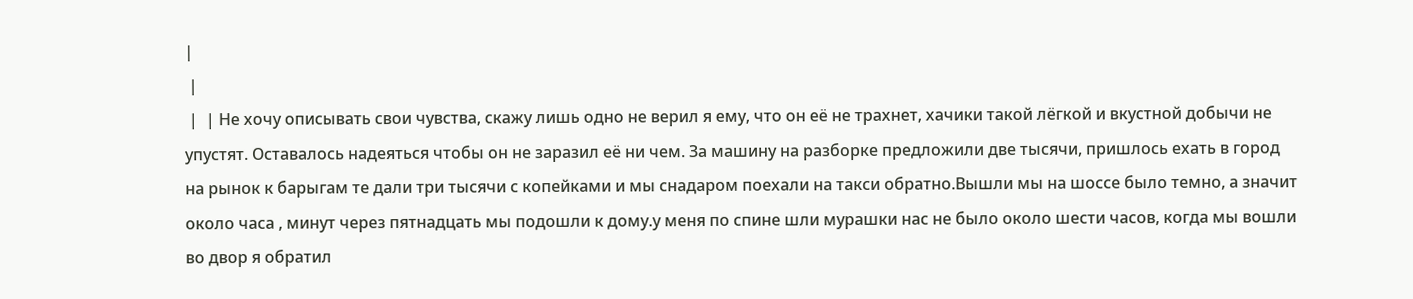|
 |
 |  | Не хочу описывать свои чувства, скажу лишь одно не верил я ему, что он её не трахнет, хачики такой лёгкой и вкустной добычи не упустят. Оставалось надеяться чтобы он не заразил её ни чем. За машину на разборке предложили две тысячи, пришлось ехать в город на рынок к барыгам те дали три тысячи с копейками и мы снадаром поехали на такси обратно.Вышли мы на шоссе было темно, а значит около часа , минут через пятнадцать мы подошли к дому.у меня по спине шли мурашки нас не было около шести часов, когда мы вошли во двор я обратил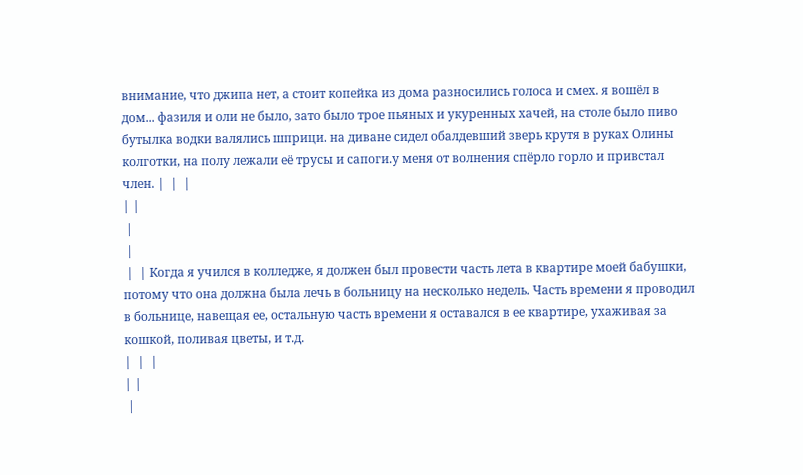внимание, что джипа нет, а стоит копейка из дома разносились голоса и смех. я вошёл в дом... фазиля и оли не было, зато было трое пьяных и укуренных хачей, на столе было пиво бутылка водки валялись шприци. на диване сидел обалдевший зверь крутя в руках Олины колготки, на полу лежали её трусы и сапоги.у меня от волнения спёрло горло и привстал член. |  |  |
| |
 |
 |
 |  | Когда я учился в колледже, я должен был провести часть лета в квартире моей бабушки, потому что она должна была лечь в больницу на несколько недель. Часть времени я проводил в больнице, навещая ее, остальную часть времени я оставался в ее квартире, ухаживая за кошкой, поливая цветы, и т.д.
|  |  |
| |
 |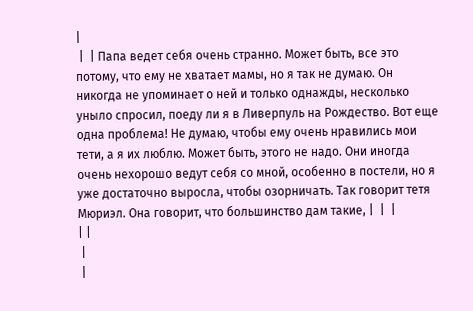|
 |  | Папа ведет себя очень странно. Может быть, все это потому, что ему не хватает мамы, но я так не думаю. Он никогда не упоминает о ней и только однажды, несколько уныло спросил, поеду ли я в Ливерпуль на Рождество. Вот еще одна проблема! Не думаю, чтобы ему очень нравились мои тети, а я их люблю. Может быть, этого не надо. Они иногда очень нехорошо ведут себя со мной, особенно в постели, но я уже достаточно выросла, чтобы озорничать. Так говорит тетя Мюриэл. Она говорит, что большинство дам такие, |  |  |
| |
 |
 |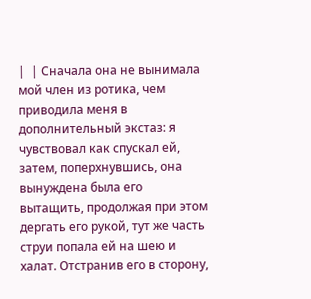|  | Сначала она не вынимала мой член из ротика, чем приводила меня в дополнительный экстаз: я чувствовал как спускал ей, затем, поперхнувшись, она вынуждена была его вытащить, продолжая при этом дергать его рукой, тут же часть струи попала ей на шею и халат. Отстранив его в сторону,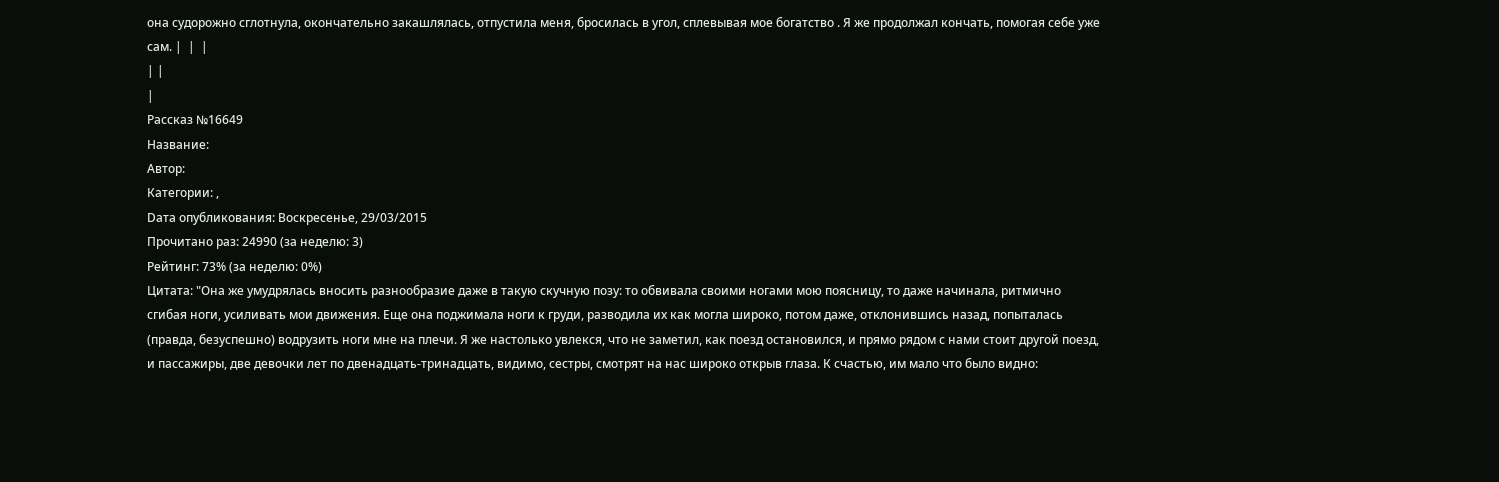она судорожно сглотнула, окончательно закашлялась, отпустила меня, бросилась в угол, сплевывая мое богатство . Я же продолжал кончать, помогая себе уже сам. |  |  |
| |
|
Рассказ №16649
Название:
Автор:
Категории: ,
Dата опубликования: Воскресенье, 29/03/2015
Прочитано раз: 24990 (за неделю: 3)
Рейтинг: 73% (за неделю: 0%)
Цитата: "Она же умудрялась вносить разнообразие даже в такую скучную позу: то обвивала своими ногами мою поясницу, то даже начинала, ритмично сгибая ноги, усиливать мои движения. Еще она поджимала ноги к груди, разводила их как могла широко, потом даже, отклонившись назад, попыталась (правда, безуспешно) водрузить ноги мне на плечи. Я же настолько увлекся, что не заметил, как поезд остановился, и прямо рядом с нами стоит другой поезд, и пассажиры, две девочки лет по двенадцать-тринадцать, видимо, сестры, смотрят на нас широко открыв глаза. К счастью, им мало что было видно: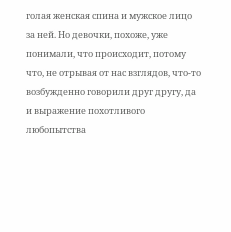голая женская спина и мужское лицо за ней. Но девочки, похоже, уже понимали, что происходит, потому что, не отрывая от нас взглядов, что-то возбужденно говорили друг другу, да и выражение похотливого любопытства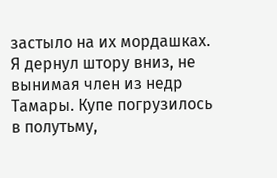застыло на их мордашках. Я дернул штору вниз, не вынимая член из недр Тамары. Купе погрузилось в полутьму,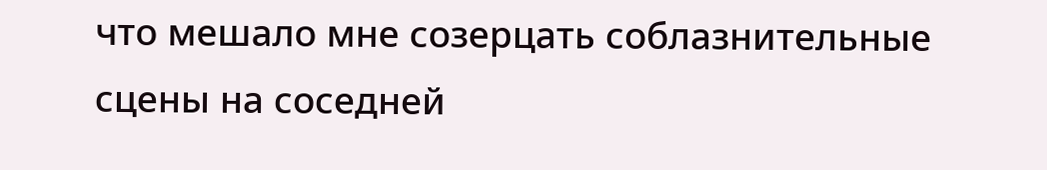что мешало мне созерцать соблазнительные сцены на соседней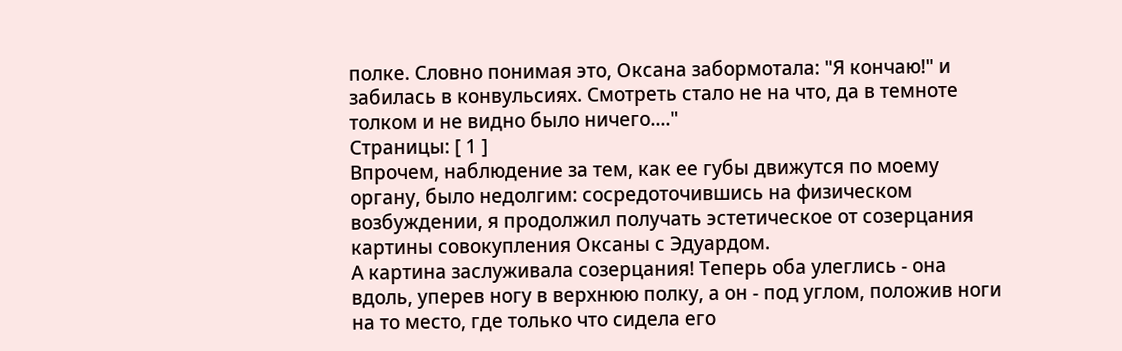полке. Словно понимая это, Оксана забормотала: "Я кончаю!" и забилась в конвульсиях. Смотреть стало не на что, да в темноте толком и не видно было ничего...."
Страницы: [ 1 ]
Впрочем, наблюдение за тем, как ее губы движутся по моему органу, было недолгим: сосредоточившись на физическом возбуждении, я продолжил получать эстетическое от созерцания картины совокупления Оксаны с Эдуардом.
А картина заслуживала созерцания! Теперь оба улеглись - она вдоль, уперев ногу в верхнюю полку, а он - под углом, положив ноги на то место, где только что сидела его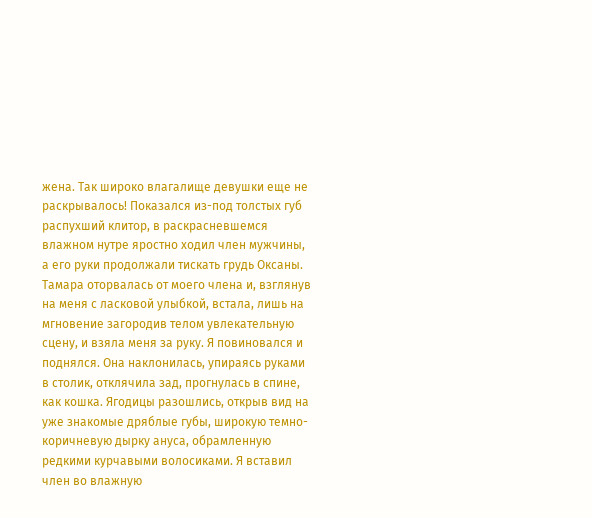жена. Так широко влагалище девушки еще не раскрывалось! Показался из-под толстых губ распухший клитор, в раскрасневшемся влажном нутре яростно ходил член мужчины, а его руки продолжали тискать грудь Оксаны.
Тамара оторвалась от моего члена и, взглянув на меня с ласковой улыбкой, встала, лишь на мгновение загородив телом увлекательную сцену, и взяла меня за руку. Я повиновался и поднялся. Она наклонилась, упираясь руками в столик, отклячила зад, прогнулась в спине, как кошка. Ягодицы разошлись, открыв вид на уже знакомые дряблые губы, широкую темно-коричневую дырку ануса, обрамленную редкими курчавыми волосиками. Я вставил член во влажную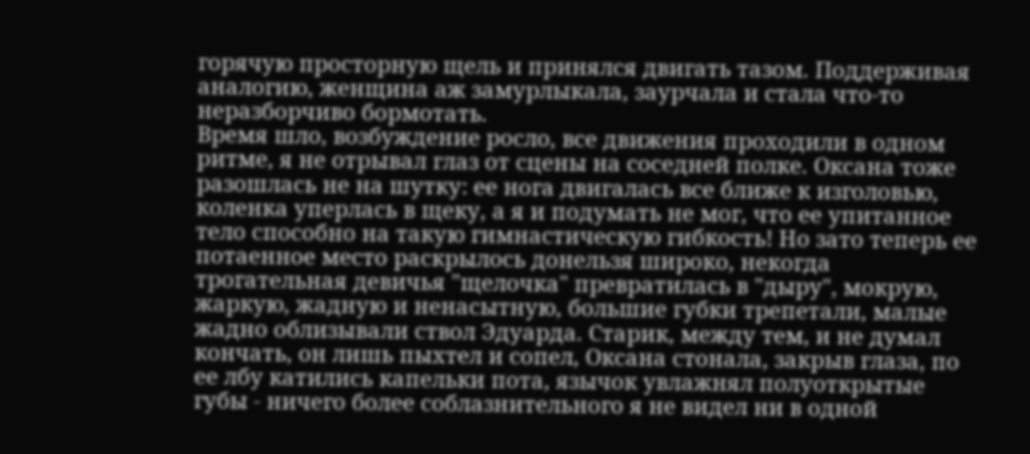горячую просторную щель и принялся двигать тазом. Поддерживая аналогию, женщина аж замурлыкала, заурчала и стала что-то неразборчиво бормотать.
Время шло, возбуждение росло, все движения проходили в одном ритме, я не отрывал глаз от сцены на соседней полке. Оксана тоже разошлась не на шутку: ее нога двигалась все ближе к изголовью, коленка уперлась в щеку, а я и подумать не мог, что ее упитанное тело способно на такую гимнастическую гибкость! Но зато теперь ее потаенное место раскрылось донельзя широко, некогда трогательная девичья "щелочка" превратилась в "дыру", мокрую, жаркую, жадную и ненасытную, большие губки трепетали, малые жадно облизывали ствол Эдуарда. Старик, между тем, и не думал кончать, он лишь пыхтел и сопел, Оксана стонала, закрыв глаза, по ее лбу катились капельки пота, язычок увлажнял полуоткрытые губы - ничего более соблазнительного я не видел ни в одной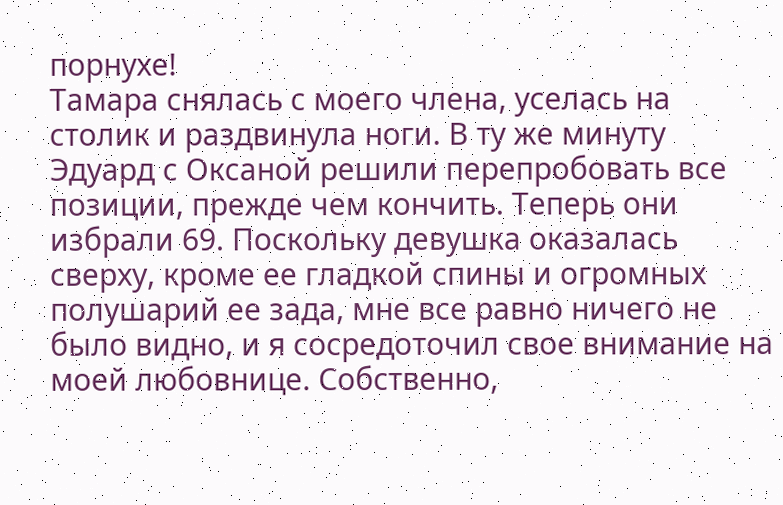порнухе!
Тамара снялась с моего члена, уселась на столик и раздвинула ноги. В ту же минуту Эдуард с Оксаной решили перепробовать все позиции, прежде чем кончить. Теперь они избрали 69. Поскольку девушка оказалась сверху, кроме ее гладкой спины и огромных полушарий ее зада, мне все равно ничего не было видно, и я сосредоточил свое внимание на моей любовнице. Собственно,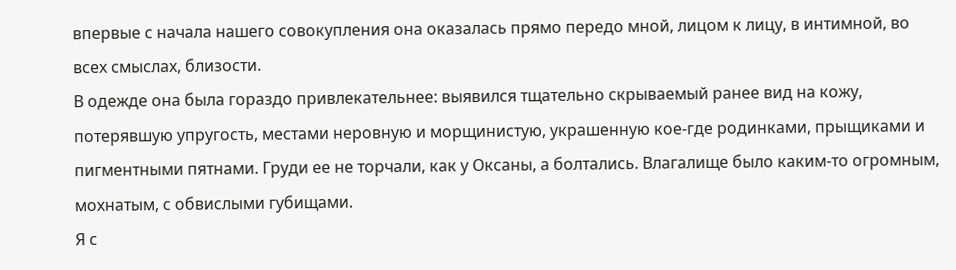впервые с начала нашего совокупления она оказалась прямо передо мной, лицом к лицу, в интимной, во всех смыслах, близости.
В одежде она была гораздо привлекательнее: выявился тщательно скрываемый ранее вид на кожу, потерявшую упругость, местами неровную и морщинистую, украшенную кое-где родинками, прыщиками и пигментными пятнами. Груди ее не торчали, как у Оксаны, а болтались. Влагалище было каким-то огромным, мохнатым, с обвислыми губищами.
Я с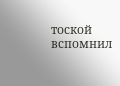тоской вспомнил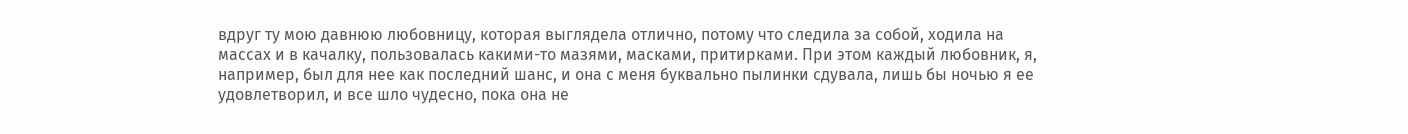вдруг ту мою давнюю любовницу, которая выглядела отлично, потому что следила за собой, ходила на массах и в качалку, пользовалась какими-то мазями, масками, притирками. При этом каждый любовник, я, например, был для нее как последний шанс, и она с меня буквально пылинки сдувала, лишь бы ночью я ее удовлетворил, и все шло чудесно, пока она не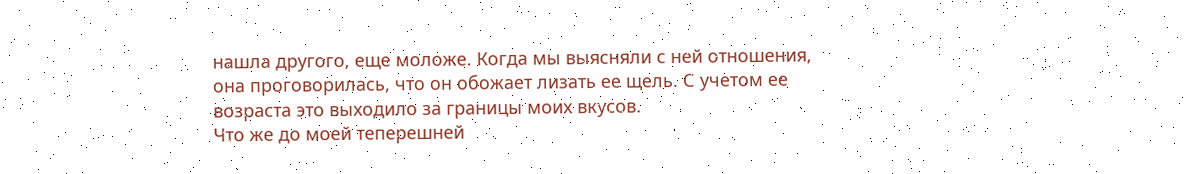нашла другого, еще моложе. Когда мы выясняли с ней отношения, она проговорилась, что он обожает лизать ее щель. С учетом ее возраста это выходило за границы моих вкусов.
Что же до моей теперешней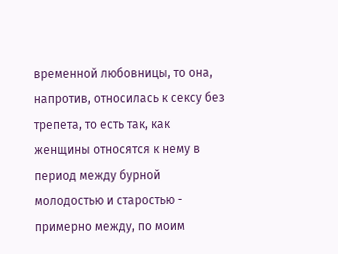временной любовницы, то она, напротив, относилась к сексу без трепета, то есть так, как женщины относятся к нему в период между бурной молодостью и старостью - примерно между, по моим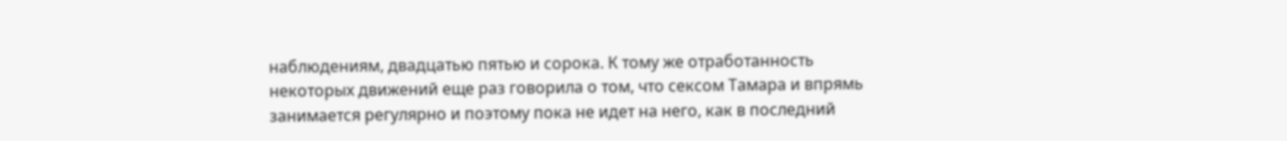наблюдениям, двадцатью пятью и сорока. К тому же отработанность некоторых движений еще раз говорила о том, что сексом Тамара и впрямь занимается регулярно и поэтому пока не идет на него, как в последний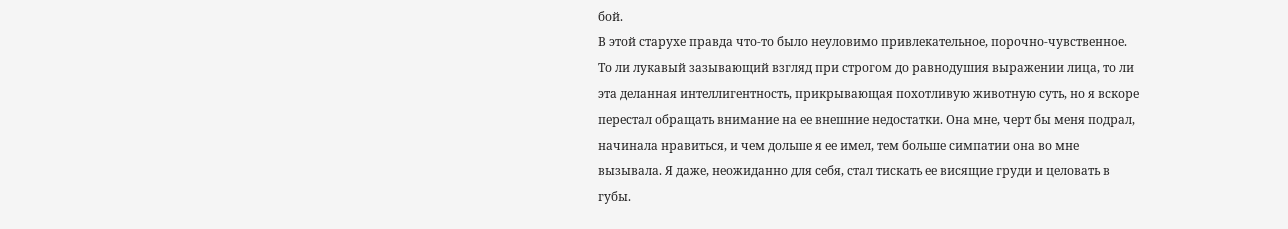бой.
В этой старухе правда что-то было неуловимо привлекательное, порочно-чувственное. То ли лукавый зазывающий взгляд при строгом до равнодушия выражении лица, то ли эта деланная интеллигентность, прикрывающая похотливую животную суть, но я вскоре перестал обращать внимание на ее внешние недостатки. Она мне, черт бы меня подрал, начинала нравиться, и чем дольше я ее имел, тем больше симпатии она во мне вызывала. Я даже, неожиданно для себя, стал тискать ее висящие груди и целовать в губы.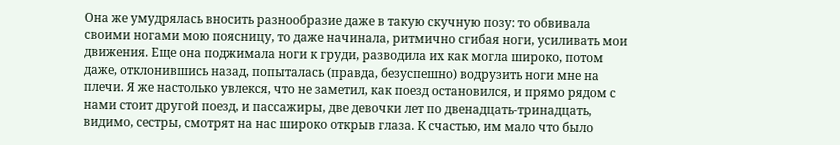Она же умудрялась вносить разнообразие даже в такую скучную позу: то обвивала своими ногами мою поясницу, то даже начинала, ритмично сгибая ноги, усиливать мои движения. Еще она поджимала ноги к груди, разводила их как могла широко, потом даже, отклонившись назад, попыталась (правда, безуспешно) водрузить ноги мне на плечи. Я же настолько увлекся, что не заметил, как поезд остановился, и прямо рядом с нами стоит другой поезд, и пассажиры, две девочки лет по двенадцать-тринадцать, видимо, сестры, смотрят на нас широко открыв глаза. К счастью, им мало что было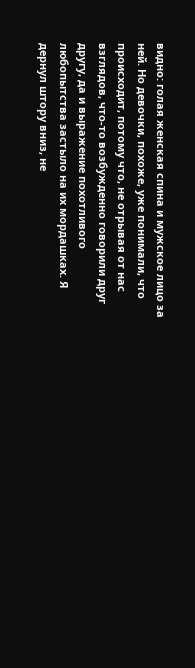видно: голая женская спина и мужское лицо за ней. Но девочки, похоже, уже понимали, что происходит, потому что, не отрывая от нас взглядов, что-то возбужденно говорили друг другу, да и выражение похотливого любопытства застыло на их мордашках. Я дернул штору вниз, не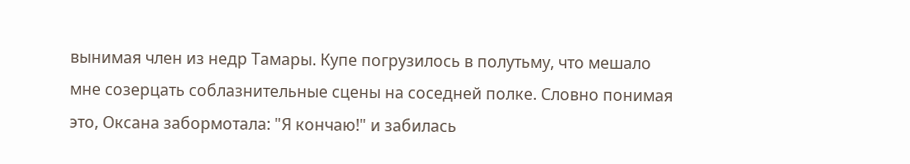вынимая член из недр Тамары. Купе погрузилось в полутьму, что мешало мне созерцать соблазнительные сцены на соседней полке. Словно понимая это, Оксана забормотала: "Я кончаю!" и забилась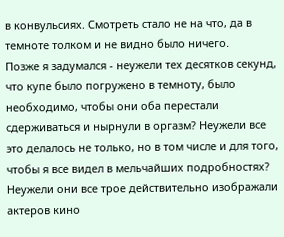в конвульсиях. Смотреть стало не на что, да в темноте толком и не видно было ничего.
Позже я задумался - неужели тех десятков секунд, что купе было погружено в темноту, было необходимо, чтобы они оба перестали сдерживаться и нырнули в оргазм? Неужели все это делалось не только, но в том числе и для того, чтобы я все видел в мельчайших подробностях? Неужели они все трое действительно изображали актеров кино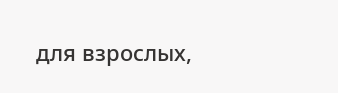для взрослых,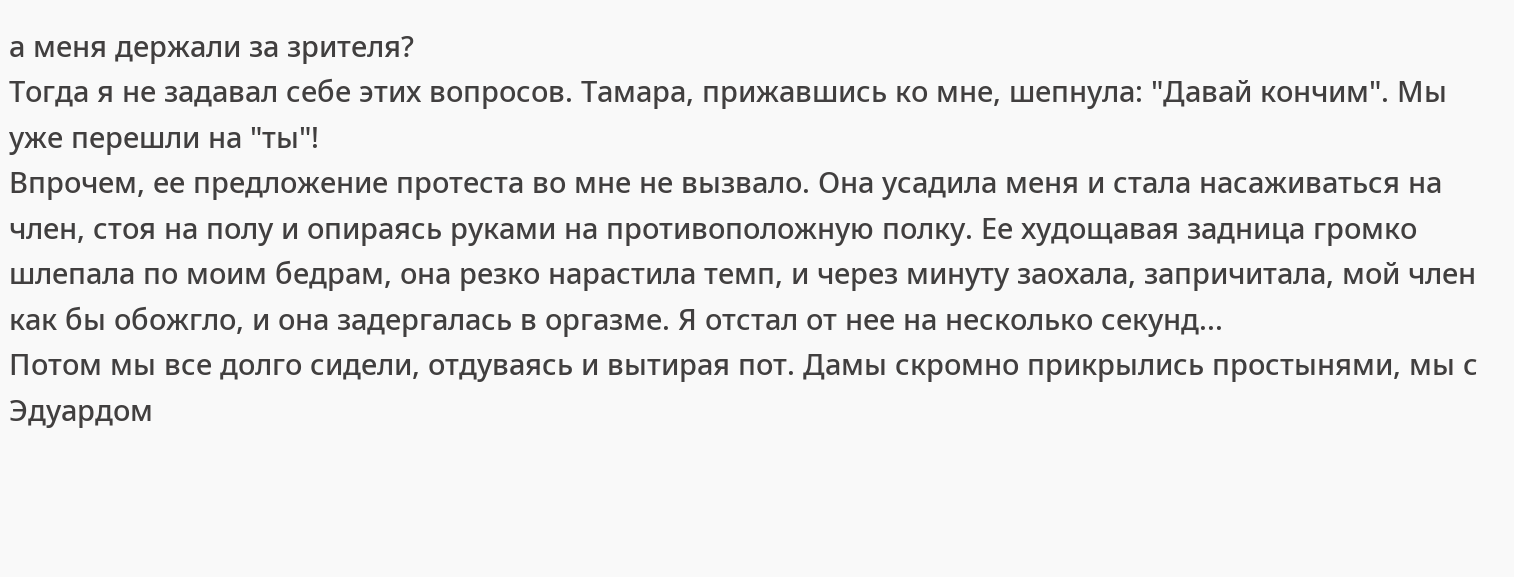а меня держали за зрителя?
Тогда я не задавал себе этих вопросов. Тамара, прижавшись ко мне, шепнула: "Давай кончим". Мы уже перешли на "ты"!
Впрочем, ее предложение протеста во мне не вызвало. Она усадила меня и стала насаживаться на член, стоя на полу и опираясь руками на противоположную полку. Ее худощавая задница громко шлепала по моим бедрам, она резко нарастила темп, и через минуту заохала, запричитала, мой член как бы обожгло, и она задергалась в оргазме. Я отстал от нее на несколько секунд...
Потом мы все долго сидели, отдуваясь и вытирая пот. Дамы скромно прикрылись простынями, мы с Эдуардом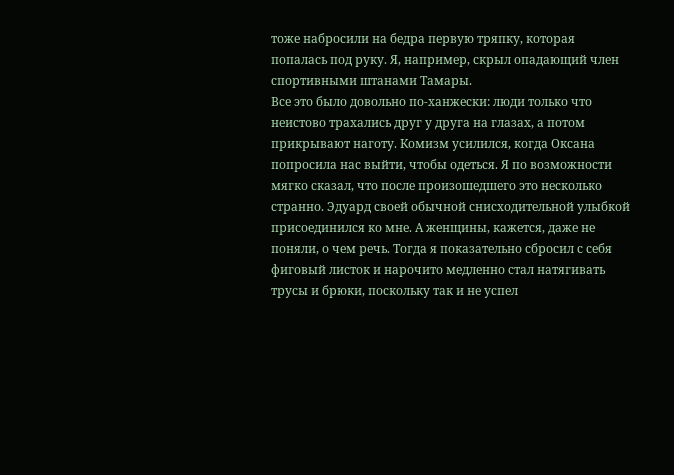тоже набросили на бедра первую тряпку, которая попалась под руку. Я, например, скрыл опадающий член спортивными штанами Тамары.
Все это было довольно по-ханжески: люди только что неистово трахались друг у друга на глазах, а потом прикрывают наготу. Комизм усилился, когда Оксана попросила нас выйти, чтобы одеться. Я по возможности мягко сказал, что после произошедшего это несколько странно. Эдуард своей обычной снисходительной улыбкой присоединился ко мне. А женщины, кажется, даже не поняли, о чем речь. Тогда я показательно сбросил с себя фиговый листок и нарочито медленно стал натягивать трусы и брюки, поскольку так и не успел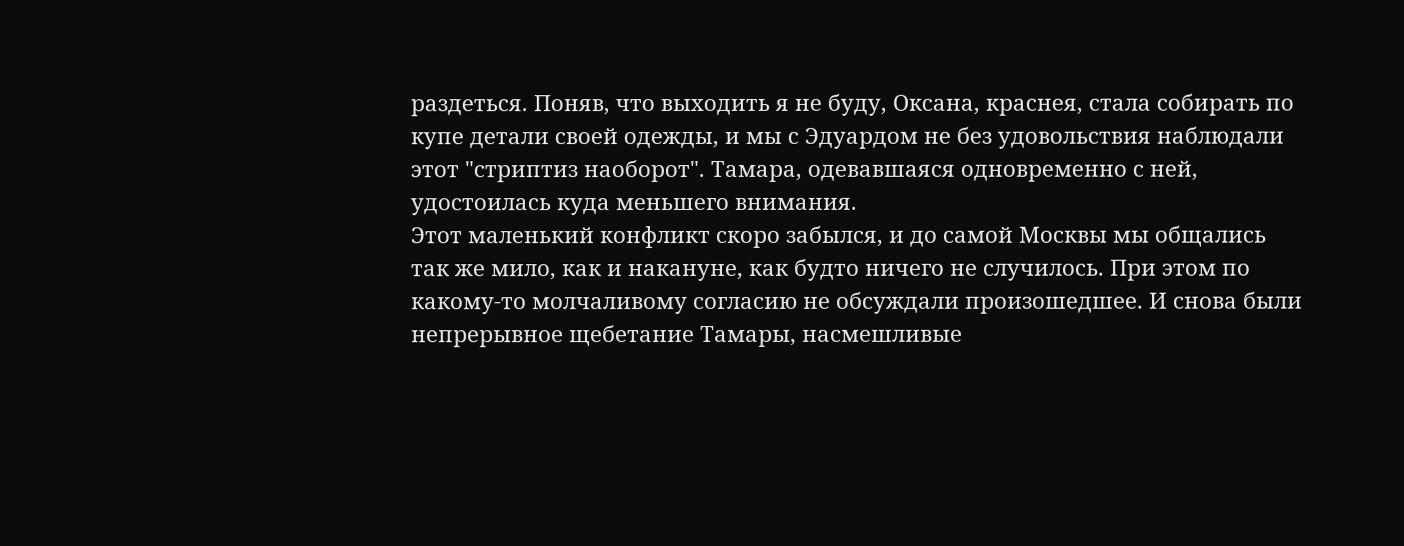раздеться. Поняв, что выходить я не буду, Оксана, краснея, стала собирать по купе детали своей одежды, и мы с Эдуардом не без удовольствия наблюдали этот "стриптиз наоборот". Тамара, одевавшаяся одновременно с ней, удостоилась куда меньшего внимания.
Этот маленький конфликт скоро забылся, и до самой Москвы мы общались так же мило, как и накануне, как будто ничего не случилось. При этом по какому-то молчаливому согласию не обсуждали произошедшее. И снова были непрерывное щебетание Тамары, насмешливые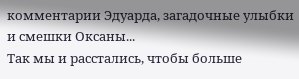комментарии Эдуарда, загадочные улыбки и смешки Оксаны...
Так мы и расстались, чтобы больше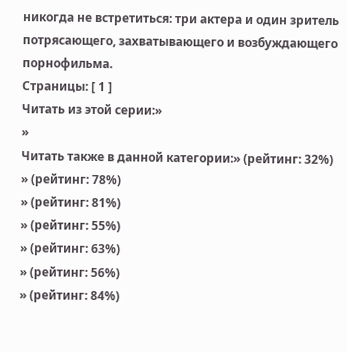никогда не встретиться: три актера и один зритель потрясающего, захватывающего и возбуждающего порнофильма.
Страницы: [ 1 ]
Читать из этой серии:»
»
Читать также в данной категории:» (рейтинг: 32%)
» (рейтинг: 78%)
» (рейтинг: 81%)
» (рейтинг: 55%)
» (рейтинг: 63%)
» (рейтинг: 56%)
» (рейтинг: 84%)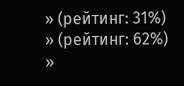» (рейтинг: 31%)
» (рейтинг: 62%)
»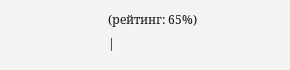(рейтинг: 65%)
|